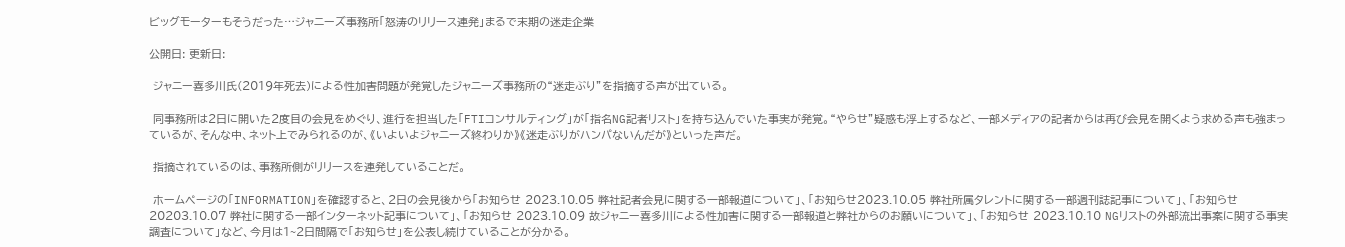ビッグモーターもそうだった…ジャニーズ事務所「怒涛のリリース連発」まるで末期の迷走企業

公開日: 更新日:

 ジャニー喜多川氏(2019年死去)による性加害問題が発覚したジャニーズ事務所の“迷走ぶり”を指摘する声が出ている。

 同事務所は2日に開いた2度目の会見をめぐり、進行を担当した「FTIコンサルティング」が「指名NG記者リスト」を持ち込んでいた事実が発覚。“やらせ”疑惑も浮上するなど、一部メディアの記者からは再び会見を開くよう求める声も強まっているが、そんな中、ネット上でみられるのが、《いよいよジャニーズ終わりか》《迷走ぶりがハンパないんだが》といった声だ。

 指摘されているのは、事務所側がリリースを連発していることだ。

 ホームページの「INFORMATION」を確認すると、2日の会見後から「お知らせ 2023.10.05 弊社記者会見に関する一部報道について」、「お知らせ2023.10.05 弊社所属タレントに関する一部週刊誌記事について」、「お知らせ 20203.10.07 弊社に関する一部インターネット記事について」、「お知らせ 2023.10.09 故ジャニー喜多川による性加害に関する一部報道と弊社からのお願いについて」、「お知らせ 2023.10.10 NGリストの外部流出事案に関する事実調査について」など、今月は1~2日間隔で「お知らせ」を公表し続けていることが分かる。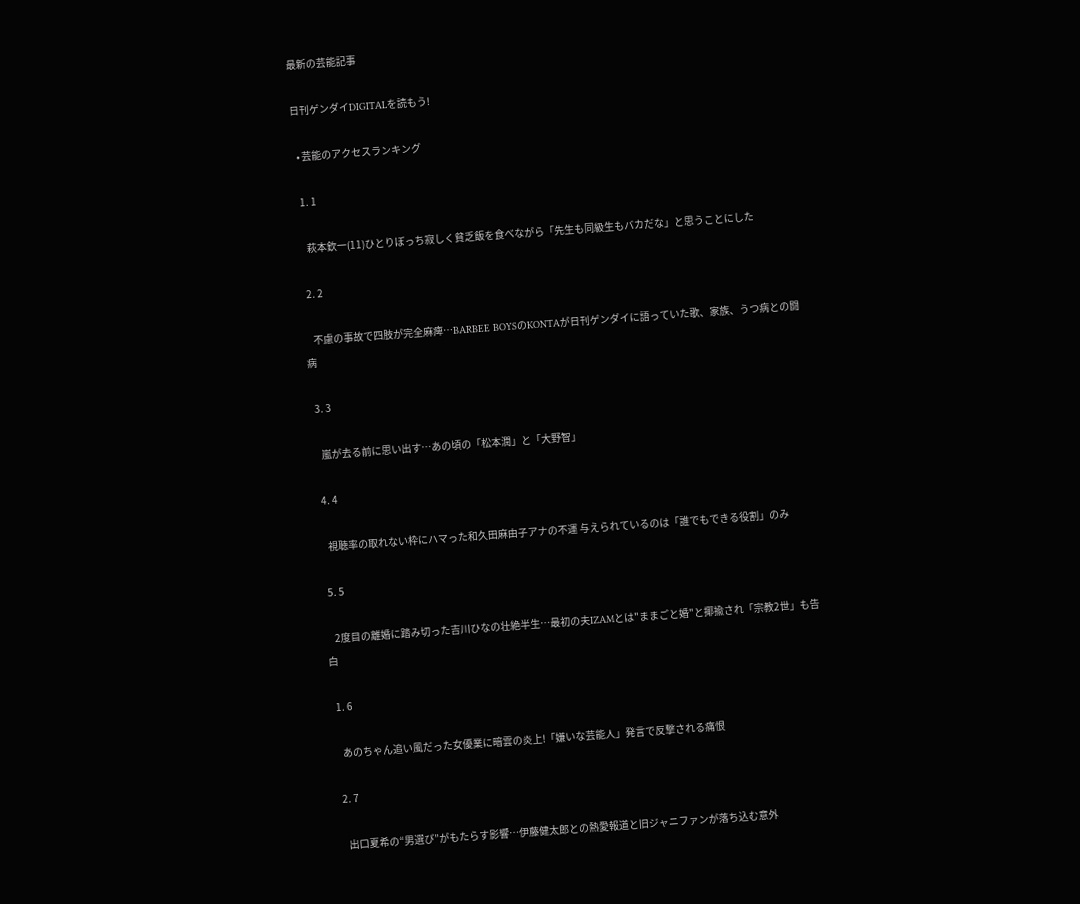最新の芸能記事

日刊ゲンダイDIGITALを読もう!

  • 芸能のアクセスランキング

  1. 1

    萩本欽一(11)ひとりぼっち寂しく貧乏飯を食べながら「先生も同級生もバカだな」と思うことにした

  2. 2

    不慮の事故で四肢が完全麻痺…BARBEE BOYSのKONTAが日刊ゲンダイに語っていた歌、家族、うつ病との闘病

  3. 3

    嵐が去る前に思い出す…あの頃の「松本潤」と「大野智」

  4. 4

    視聴率の取れない枠にハマった和久田麻由子アナの不運 与えられているのは「誰でもできる役割」のみ

  5. 5

    2度目の離婚に踏み切った吉川ひなの壮絶半生…最初の夫IZAMとは"ままごと婚"と揶揄され「宗教2世」も告白

  1. 6

    あのちゃん追い風だった女優業に暗雲の炎上!「嫌いな芸能人」発言で反撃される痛恨

  2. 7

    出口夏希の“男選び”がもたらす影響…伊藤健太郎との熱愛報道と旧ジャニファンが落ち込む意外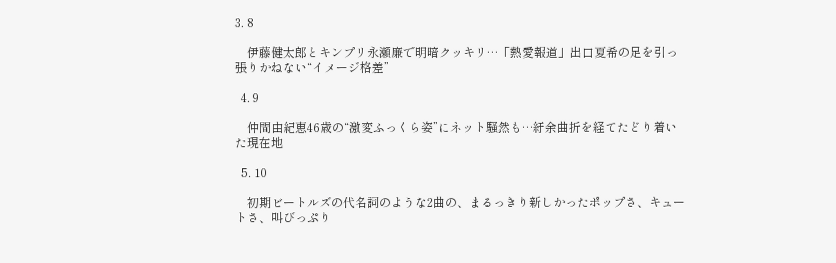3. 8

    伊藤健太郎とキンプリ永瀬廉で明暗クッキリ…「熱愛報道」出口夏希の足を引っ張りかねない“イメージ格差”

  4. 9

    仲間由紀恵46歳の“激変ふっくら姿”にネット騒然も…紆余曲折を経てたどり着いた現在地

  5. 10

    初期ビートルズの代名詞のような2曲の、まるっきり新しかったポップさ、キュートさ、叫びっぷり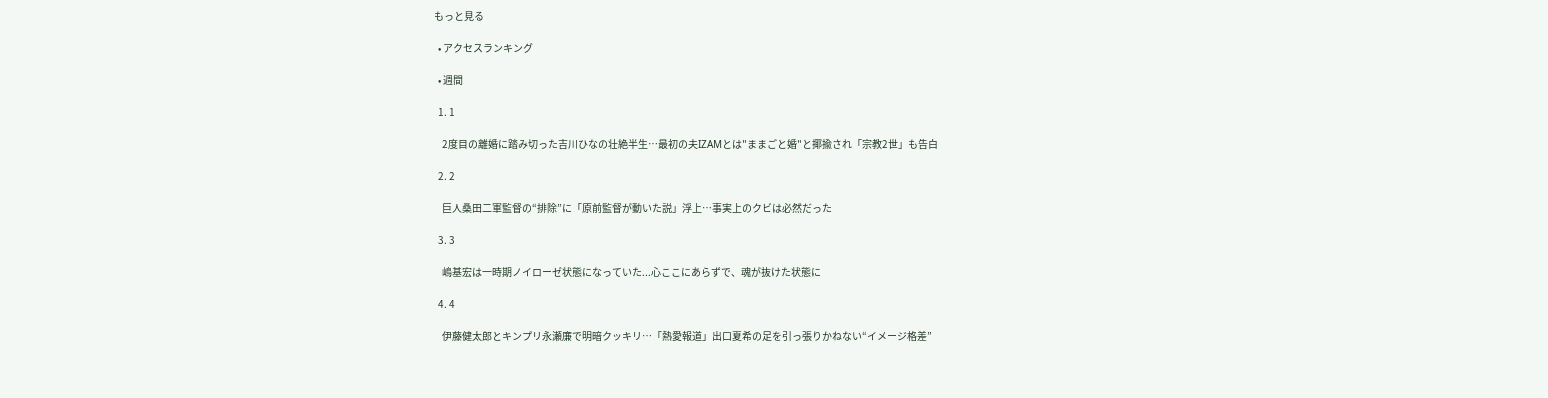もっと見る

  • アクセスランキング

  • 週間

  1. 1

    2度目の離婚に踏み切った吉川ひなの壮絶半生…最初の夫IZAMとは"ままごと婚"と揶揄され「宗教2世」も告白

  2. 2

    巨人桑田二軍監督の“排除”に「原前監督が動いた説」浮上…事実上のクビは必然だった

  3. 3

    嶋基宏は一時期ノイローゼ状態になっていた...心ここにあらずで、魂が抜けた状態に

  4. 4

    伊藤健太郎とキンプリ永瀬廉で明暗クッキリ…「熱愛報道」出口夏希の足を引っ張りかねない“イメージ格差”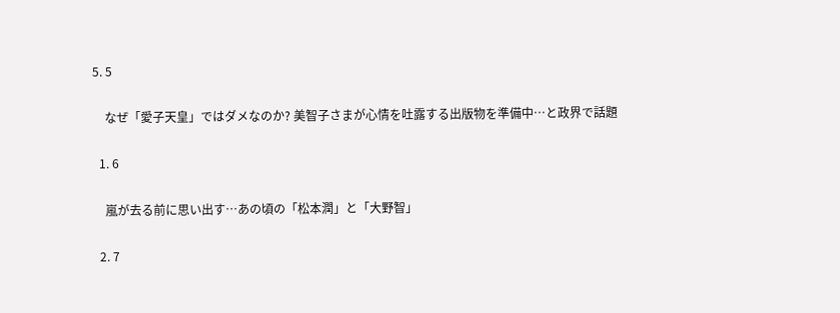5. 5

    なぜ「愛子天皇」ではダメなのか? 美智子さまが心情を吐露する出版物を準備中…と政界で話題

  1. 6

    嵐が去る前に思い出す…あの頃の「松本潤」と「大野智」

  2. 7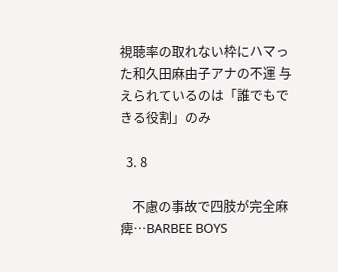視聴率の取れない枠にハマった和久田麻由子アナの不運 与えられているのは「誰でもできる役割」のみ

  3. 8

    不慮の事故で四肢が完全麻痺…BARBEE BOYS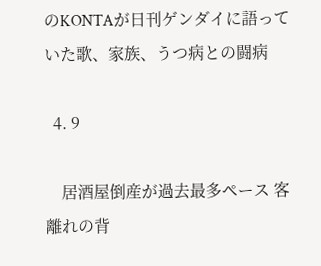のKONTAが日刊ゲンダイに語っていた歌、家族、うつ病との闘病

  4. 9

    居酒屋倒産が過去最多ペース 客離れの背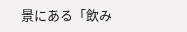景にある「飲み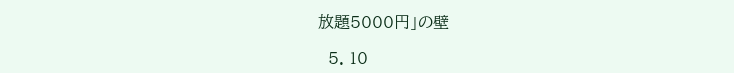放題5000円」の壁

  5. 10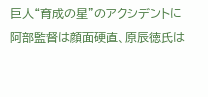巨人“育成の星”のアクシデントに阿部監督は顔面硬直、原辰徳氏は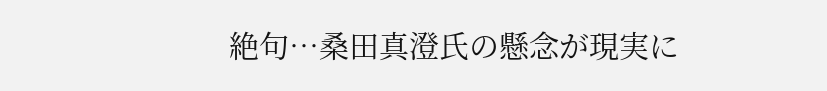絶句…桑田真澄氏の懸念が現実に